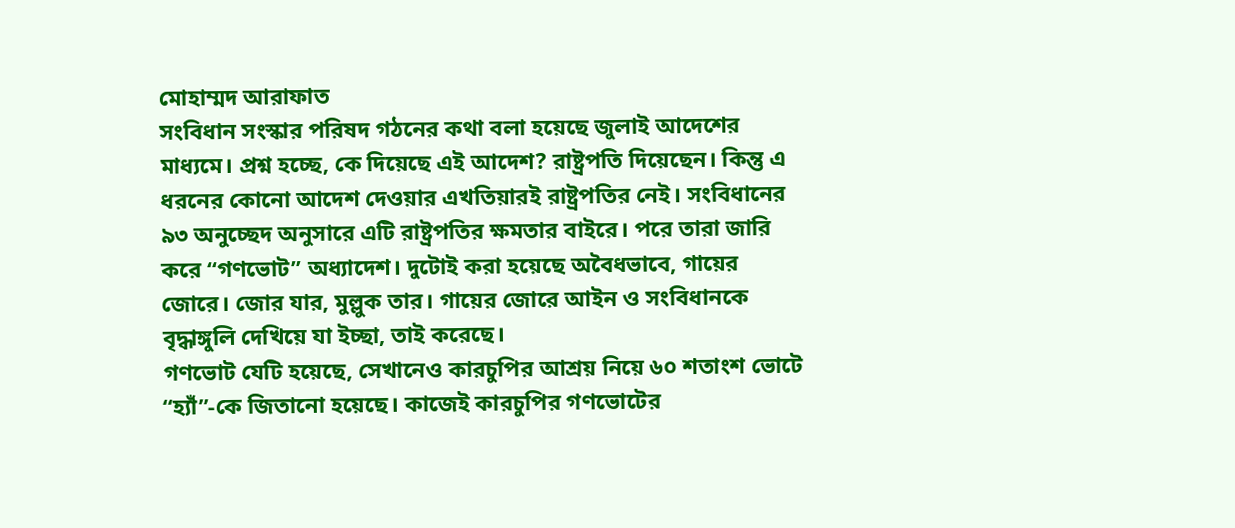মোহাম্মদ আরাফাত
সংবিধান সংস্কার পরিষদ গঠনের কথা বলা হয়েছে জুলাই আদেশের মাধ্যমে। প্রশ্ন হচ্ছে, কে দিয়েছে এই আদেশ? রাষ্ট্রপতি দিয়েছেন। কিন্তু এ ধরনের কোনো আদেশ দেওয়ার এখতিয়ারই রাষ্ট্রপতির নেই। সংবিধানের ৯৩ অনুচ্ছেদ অনুসারে এটি রাষ্ট্রপতির ক্ষমতার বাইরে। পরে তারা জারি করে “গণভোট” অধ্যাদেশ। দুটোই করা হয়েছে অবৈধভাবে, গায়ের জোরে। জোর যার, মুল্লুক তার। গায়ের জোরে আইন ও সংবিধানকে বৃদ্ধাঙ্গুলি দেখিয়ে যা ইচ্ছা, তাই করেছে।
গণভোট যেটি হয়েছে, সেখানেও কারচুপির আশ্রয় নিয়ে ৬০ শতাংশ ভোটে “হ্যাঁ”-কে জিতানো হয়েছে। কাজেই কারচুপির গণভোটের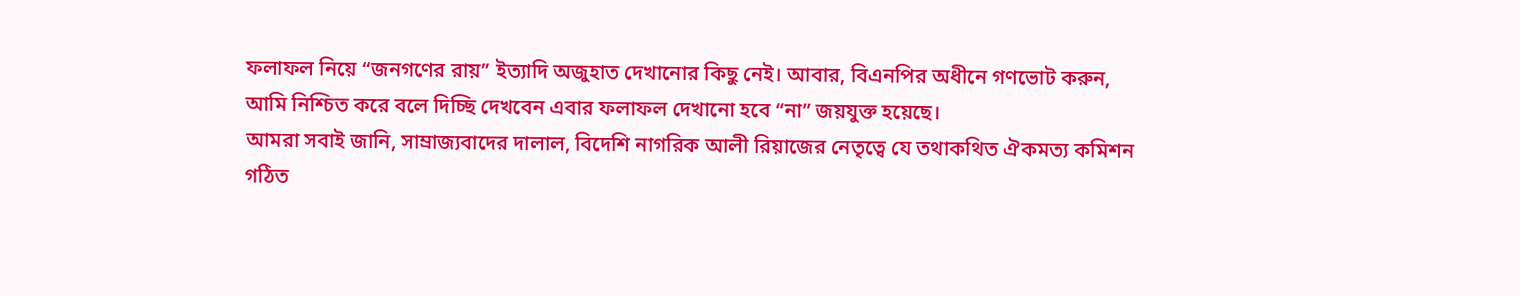ফলাফল নিয়ে “জনগণের রায়” ইত্যাদি অজুহাত দেখানোর কিছু নেই। আবার, বিএনপির অধীনে গণভোট করুন, আমি নিশ্চিত করে বলে দিচ্ছি দেখবেন এবার ফলাফল দেখানো হবে “না” জয়যুক্ত হয়েছে।
আমরা সবাই জানি, সাম্রাজ্যবাদের দালাল, বিদেশি নাগরিক আলী রিয়াজের নেতৃত্বে যে তথাকথিত ঐকমত্য কমিশন গঠিত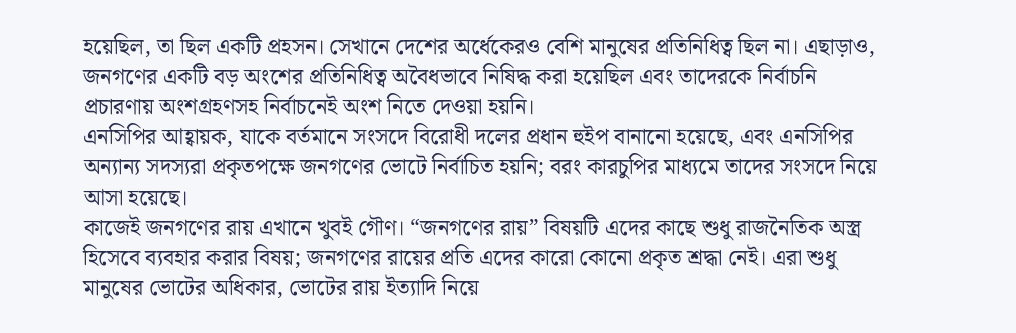হয়েছিল, তা ছিল একটি প্রহসন। সেখানে দেশের অর্ধেকেরও বেশি মানুষের প্রতিনিধিত্ব ছিল না। এছাড়াও, জনগণের একটি বড় অংশের প্রতিনিধিত্ব অবৈধভাবে নিষিদ্ধ করা হয়েছিল এবং তাদেরকে নির্বাচনি প্রচারণায় অংশগ্রহণসহ নির্বাচনেই অংশ নিতে দেওয়া হয়নি।
এনসিপির আহ্বায়ক, যাকে বর্তমানে সংসদে বিরোধী দলের প্রধান হুইপ বানানো হয়েছে, এবং এনসিপির অন্যান্য সদস্যরা প্রকৃতপক্ষে জনগণের ভোটে নির্বাচিত হয়নি; বরং কারচুপির মাধ্যমে তাদের সংসদে নিয়ে আসা হয়েছে।
কাজেই জনগণের রায় এখানে খুবই গৌণ। “জনগণের রায়” বিষয়টি এদের কাছে শুধু রাজনৈতিক অস্ত্র হিসেবে ব্যবহার করার বিষয়; জনগণের রায়ের প্রতি এদের কারো কোনো প্রকৃত শ্রদ্ধা নেই। এরা শুধু মানুষের ভোটের অধিকার, ভোটের রায় ইত্যাদি নিয়ে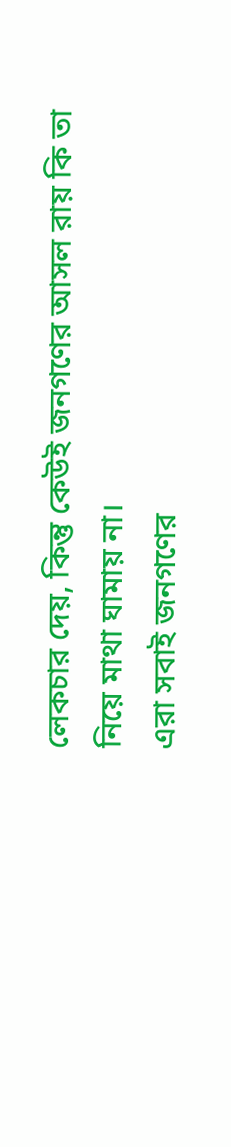লেকচার দেয়, কিন্তু কেউই জনগণের আসল রায় কি তা নিয়ে মাথা ঘামায় না।
এরা সবাই জনগণের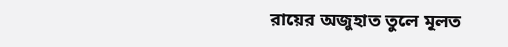রায়ের অজুহাত তুলে মূলত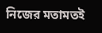নিজের মতামতই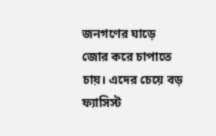জনগণের ঘাড়ে জোর করে চাপাতে চায়। এদের চেয়ে বড় ফ্যাসিস্ট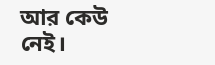আর কেউ নেই।